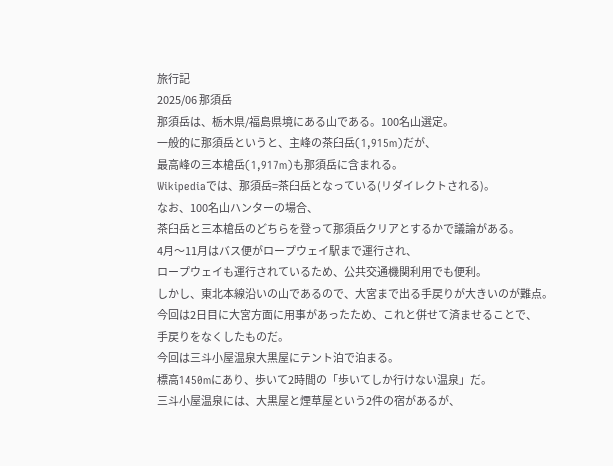旅行記
2025/06 那須岳
那須岳は、栃木県/福島県境にある山である。100名山選定。
一般的に那須岳というと、主峰の茶臼岳(1,915m)だが、
最高峰の三本槍岳(1,917m)も那須岳に含まれる。
Wikipediaでは、那須岳=茶臼岳となっている(リダイレクトされる)。
なお、100名山ハンターの場合、
茶臼岳と三本槍岳のどちらを登って那須岳クリアとするかで議論がある。
4月〜11月はバス便がロープウェイ駅まで運行され、
ロープウェイも運行されているため、公共交通機関利用でも便利。
しかし、東北本線沿いの山であるので、大宮まで出る手戻りが大きいのが難点。
今回は2日目に大宮方面に用事があったため、これと併せて済ませることで、
手戻りをなくしたものだ。
今回は三斗小屋温泉大黒屋にテント泊で泊まる。
標高1450mにあり、歩いて2時間の「歩いてしか行けない温泉」だ。
三斗小屋温泉には、大黒屋と煙草屋という2件の宿があるが、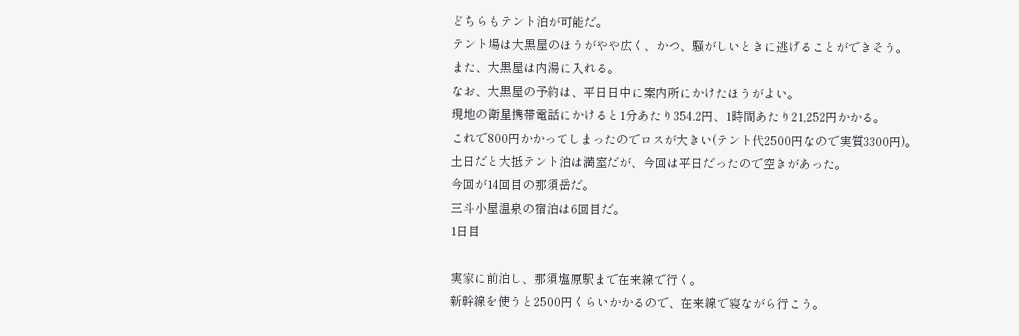どちらもテント泊が可能だ。
テント場は大黒屋のほうがやや広く、かつ、騒がしいときに逃げることができそう。
また、大黒屋は内湯に入れる。
なお、大黒屋の予約は、平日日中に案内所にかけたほうがよい。
現地の衛星携帯電話にかけると1分あたり354.2円、1時間あたり21,252円かかる。
これで800円かかってしまったのでロスが大きい(テント代2500円なので実質3300円)。
土日だと大抵テント泊は満室だが、今回は平日だったので空きがあった。
今回が14回目の那須岳だ。
三斗小屋温泉の宿泊は6回目だ。
1日目

実家に前泊し、那須塩原駅まで在来線で行く。
新幹線を使うと2500円くらいかかるので、在来線で寝ながら行こう。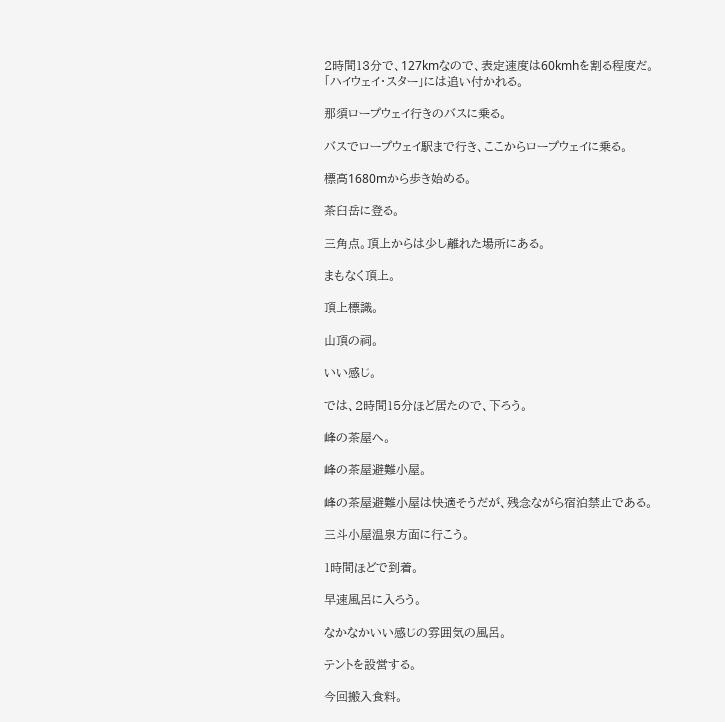2時間13分で、127kmなので、表定速度は60kmhを割る程度だ。
「ハイウェイ・スター」には追い付かれる。

那須ロープウェイ行きのバスに乗る。

バスでロープウェイ駅まで行き、ここからロープウェイに乗る。

標高1680mから歩き始める。

茶臼岳に登る。

三角点。頂上からは少し離れた場所にある。

まもなく頂上。

頂上標識。

山頂の祠。

いい感じ。

では、2時間15分ほど居たので、下ろう。

峰の茶屋へ。

峰の茶屋避難小屋。

峰の茶屋避難小屋は快適そうだが、残念ながら宿泊禁止である。

三斗小屋温泉方面に行こう。

1時間ほどで到着。

早速風呂に入ろう。

なかなかいい感じの雰囲気の風呂。

テントを設営する。

今回搬入食料。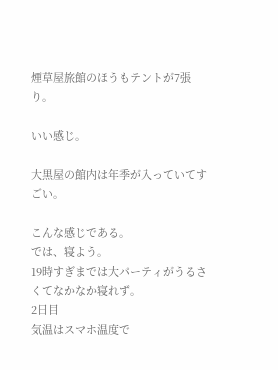煙草屋旅館のほうもテントが7張り。

いい感じ。

大黒屋の館内は年季が入っていてすごい。

こんな感じである。
では、寝よう。
19時すぎまでは大パーティがうるさくてなかなか寝れず。
2日目
気温はスマホ温度で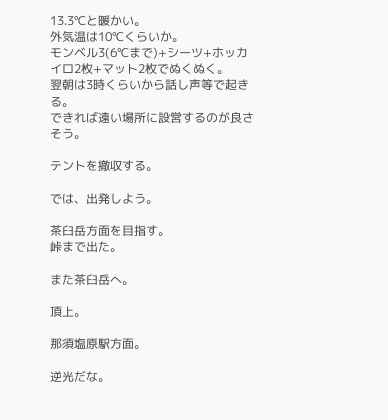13.3℃と暖かい。
外気温は10℃くらいか。
モンベル3(6℃まで)+シーツ+ホッカイロ2枚+マット2枚でぬくぬく。
翌朝は3時くらいから話し声等で起きる。
できれば遠い場所に設営するのが良さそう。

テントを撤収する。

では、出発しよう。

茶臼岳方面を目指す。
峠まで出た。

また茶臼岳へ。

頂上。

那須塩原駅方面。

逆光だな。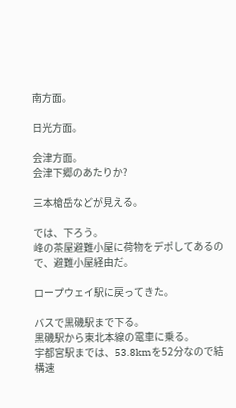南方面。

日光方面。

会津方面。
会津下郷のあたりか?

三本槍岳などが見える。

では、下ろう。
峰の茶屋避難小屋に荷物をデポしてあるので、避難小屋経由だ。

ロープウェイ駅に戻ってきた。

バスで黒磯駅まで下る。
黒磯駅から東北本線の電車に乗る。
宇都宮駅までは、53.8kmを52分なので結構速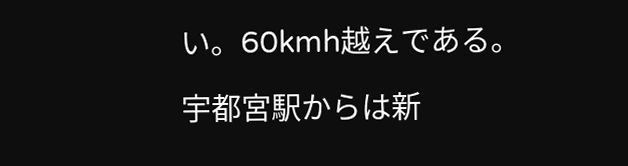い。60kmh越えである。

宇都宮駅からは新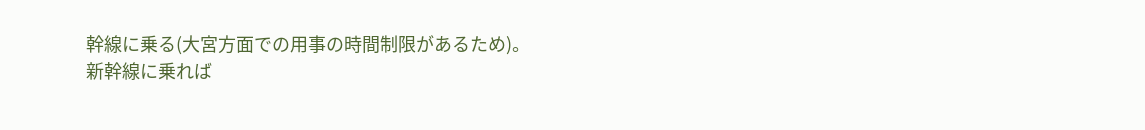幹線に乗る(大宮方面での用事の時間制限があるため)。
新幹線に乗れば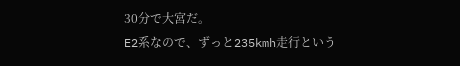30分で大宮だ。
E2系なので、ずっと235kmh走行という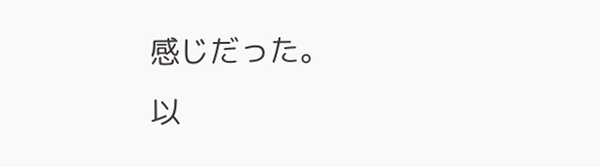感じだった。
以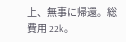上、無事に帰還。総費用 22k。